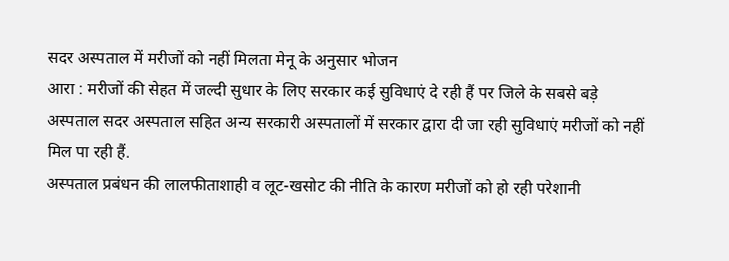सदर अस्पताल में मरीजों को नहीं मिलता मेनू के अनुसार भोजन
आरा : मरीजों की सेहत में जल्दी सुधार के लिए सरकार कई सुविधाएं दे रही हैं पर जिले के सबसे बड़े अस्पताल सदर अस्पताल सहित अन्य सरकारी अस्पतालों में सरकार द्वारा दी जा रही सुविधाएं मरीजों को नहीं मिल पा रही हैं.
अस्पताल प्रबंधन की लालफीताशाही व लूट-खसोट की नीति के कारण मरीजों को हो रही परेशानी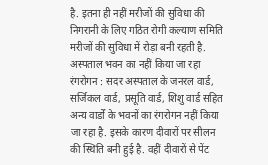है. इतना ही नहीं मरीजों की सुविधा की निगरानी के लिए गठित रोगी कल्याण समिति मरीजों की सुविधा में रोड़ा बनी रहती है.
अस्पताल भवन का नहीं किया जा रहा रंगरोगन : सदर अस्पताल के जनरल वार्ड, सर्जिकल वार्ड, प्रसूति वार्ड, शिशु वार्ड सहित अन्य वार्डों के भवनों का रंगरोगन नहीं किया जा रहा है. इसके कारण दीवारों पर सीलन की स्थिति बनी हुई है. वहीं दीवारों से पेंट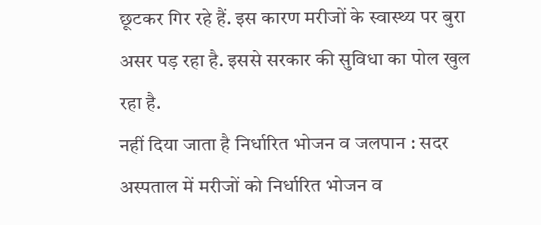छूटकर गिर रहे हैं. इस कारण मरीजों के स्वास्थ्य पर बुरा असर पड़ रहा है. इससे सरकार की सुविधा का पोल खुल रहा है.
नहीं दिया जाता है निर्धारित भोजन व जलपान : सदर अस्पताल में मरीजों को निर्धारित भोजन व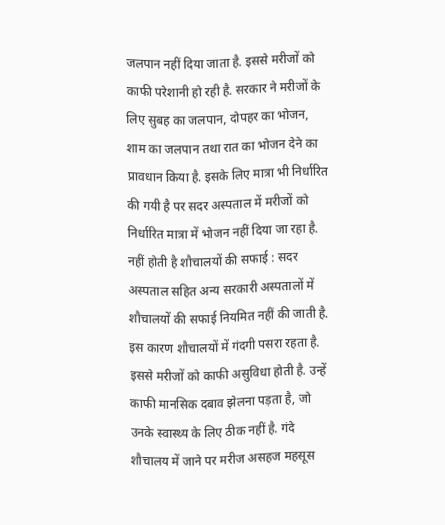जलपान नहीं दिया जाता है. इससे मरीजों को काफी परेशानी हो रही है. सरकार ने मरीजों के लिए सुबह का जलपान, दोपहर का भोजन, शाम का जलपान तथा रात का भोजन देने का प्रावधान किया है. इसके लिए मात्रा भी निर्धारित की गयी है पर सदर अस्पताल में मरीजों को निर्धारित मात्रा में भोजन नहीं दिया जा रहा है.
नहीं होती है शौचालयों की सफाई : सदर अस्पताल सहित अन्य सरकारी अस्पतालों में शौचालयों की सफाई नियमित नहीं की जाती है. इस कारण शौचालयों में गंदगी पसरा रहता है. इससे मरीजों को काफी असुविधा होती है. उन्हें काफी मानसिक दबाव झेलना पड़ता है, जो उनके स्वास्थ्य के लिए ठीक नहीं है. गंदे शौचालय में जाने पर मरीज असहज महसूस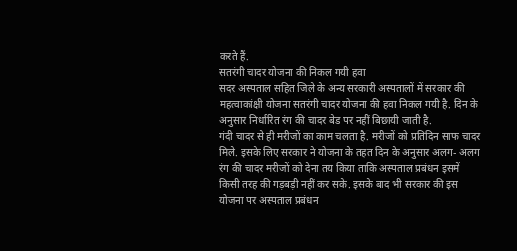करते हैं.
सतरंगी चादर योजना की निकल गयी हवा
सदर अस्पताल सहित जिले के अन्य सरकारी अस्पतालों में सरकार की महत्वाकांक्षी योजना सतरंगी चादर योजना की हवा निकल गयी है. दिन के अनुसार निर्धारित रंग की चादर बेड पर नहीं बिछायी जाती है.
गंदी चादर से ही मरीजों का काम चलता है. मरीजों को प्रतिदिन साफ चादर मिले. इसके लिए सरकार ने योजना के तहत दिन के अनुसार अलग- अलग रंग की चादर मरीजों को देना तय किया ताकि अस्पताल प्रबंधन इसमें किसी तरह की गड़बड़ी नहीं कर सके. इसके बाद भी सरकार की इस योजना पर अस्पताल प्रबंधन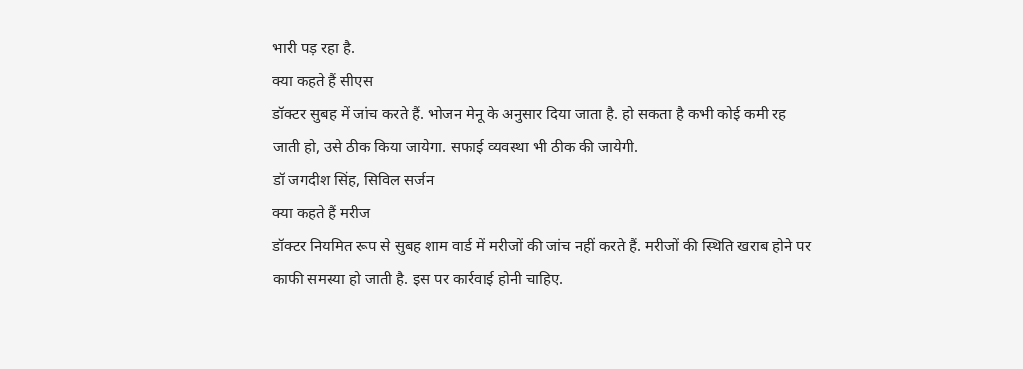भारी पड़ रहा है.
क्या कहते हैं सीएस
डॉक्टर सुबह में जांच करते हैं. भोजन मेनू के अनुसार दिया जाता है. हो सकता है कभी कोई कमी रह जाती हो, उसे ठीक किया जायेगा. सफाई व्यवस्था भी ठीक की जायेगी.
डॉ जगदीश सिंह, सिविल सर्जन
क्या कहते हैं मरीज
डॉक्टर नियमित रूप से सुबह शाम वार्ड में मरीजों की जांच नहीं करते हैं. मरीजों की स्थिति खराब होने पर काफी समस्या हो जाती है. इस पर कार्रवाई होनी चाहिए.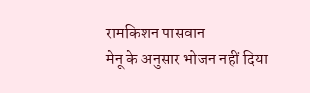रामकिशन पासवान
मेनू के अनुसार भोजन नहीं दिया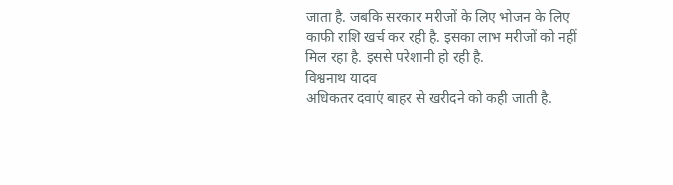जाता है. जबकि सरकार मरीजों के लिए भोजन के लिए काफी राशि खर्च कर रही है. इसका लाभ मरीजों को नहीं मिल रहा है. इससे परेशानी हो रही है.
विश्वनाथ यादव
अधिकतर दवाएं बाहर से खरीदने को कही जाती है.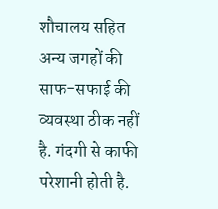शौचालय सहित अन्य जगहों की साफ-सफाई की व्यवस्था ठीक नहीं है. गंदगी से काफी परेशानी होती है.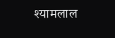श्यामलाल